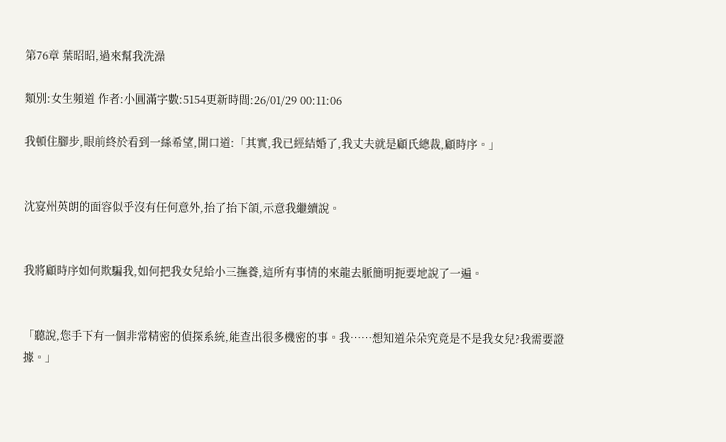第76章 葉昭昭,過來幫我洗澡

類別:女生頻道 作者:小圓滿字數:5154更新時間:26/01/29 00:11:06

我頓住腳步,眼前終於看到一絲希望,開口道:「其實,我已經結婚了,我丈夫就是顧氏總裁,顧時序。」


沈宴州英朗的面容似乎沒有任何意外,抬了抬下頜,示意我繼續說。


我將顧時序如何欺騙我,如何把我女兒給小三撫養,這所有事情的來龍去脈簡明扼要地說了一遍。


「聽說,您手下有一個非常精密的偵探系統,能查出很多機密的事。我……想知道朵朵究竟是不是我女兒?我需要證據。」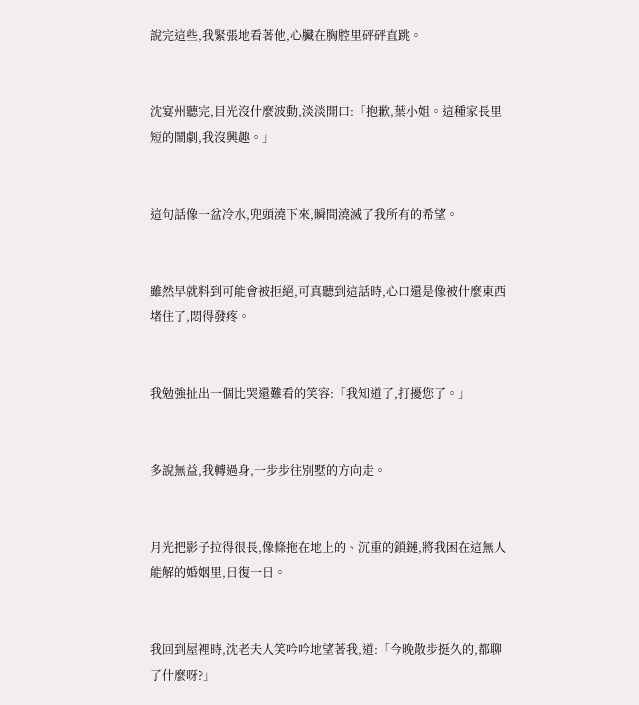說完這些,我緊張地看著他,心臟在胸腔里砰砰直跳。


沈宴州聽完,目光沒什麼波動,淡淡開口:「抱歉,葉小姐。這種家長里短的鬧劇,我沒興趣。」


這句話像一盆冷水,兜頭澆下來,瞬間澆滅了我所有的希望。


雖然早就料到可能會被拒絕,可真聽到這話時,心口還是像被什麼東西堵住了,悶得發疼。


我勉強扯出一個比哭還難看的笑容:「我知道了,打擾您了。」


多說無益,我轉過身,一步步往別墅的方向走。


月光把影子拉得很長,像條拖在地上的、沉重的鎖鏈,將我困在這無人能解的婚姻里,日復一日。


我回到屋裡時,沈老夫人笑吟吟地望著我,道:「今晚散步挺久的,都聊了什麼呀?」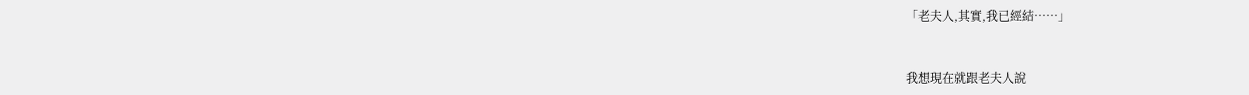「老夫人,其實,我已經結……」


我想現在就跟老夫人說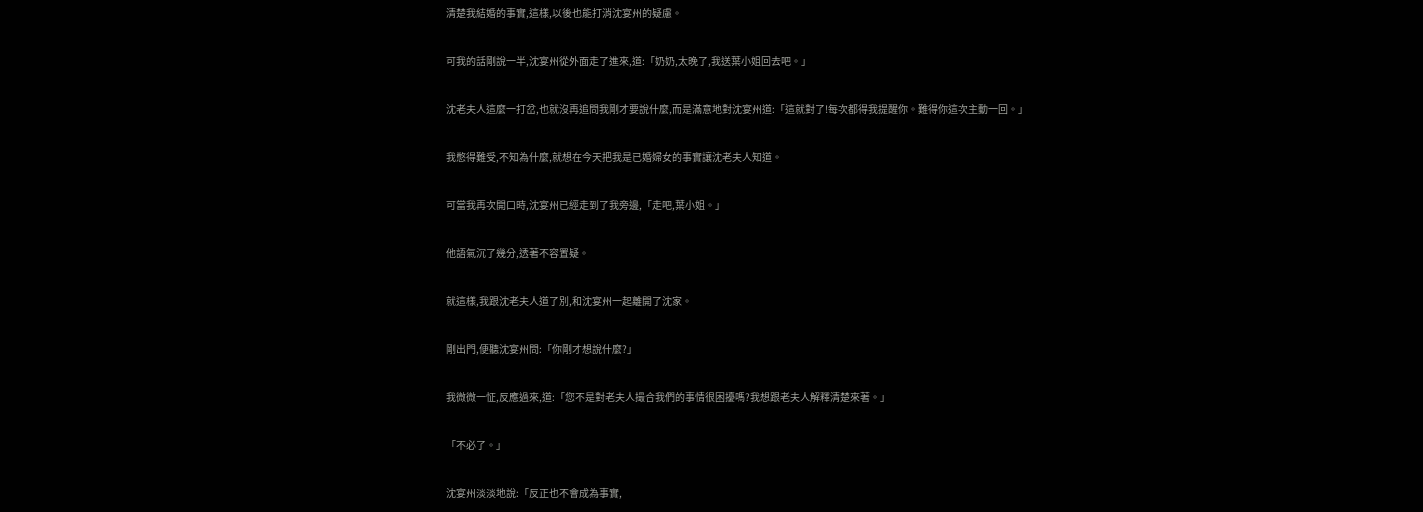清楚我結婚的事實,這樣,以後也能打消沈宴州的疑慮。


可我的話剛說一半,沈宴州從外面走了進來,道:「奶奶,太晚了,我送葉小姐回去吧。」


沈老夫人這麼一打岔,也就沒再追問我剛才要說什麼,而是滿意地對沈宴州道:「這就對了!每次都得我提醒你。難得你這次主動一回。」


我憋得難受,不知為什麼,就想在今天把我是已婚婦女的事實讓沈老夫人知道。


可當我再次開口時,沈宴州已經走到了我旁邊,「走吧,葉小姐。」


他語氣沉了幾分,透著不容置疑。


就這樣,我跟沈老夫人道了別,和沈宴州一起離開了沈家。


剛出門,便聽沈宴州問:「你剛才想說什麼?」


我微微一怔,反應過來,道:「您不是對老夫人撮合我們的事情很困擾嗎?我想跟老夫人解釋清楚來著。」


「不必了。」


沈宴州淡淡地說:「反正也不會成為事實,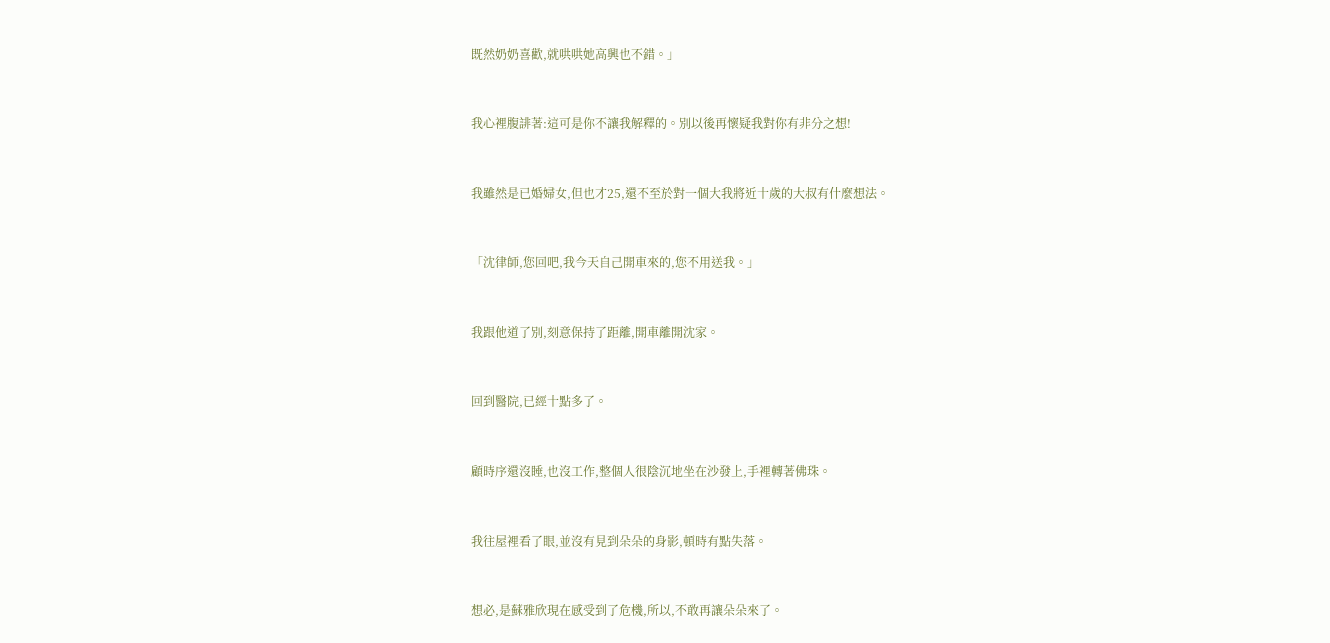既然奶奶喜歡,就哄哄她高興也不錯。」


我心裡腹誹著:這可是你不讓我解釋的。別以後再懷疑我對你有非分之想!


我雖然是已婚婦女,但也才25,還不至於對一個大我將近十歲的大叔有什麼想法。


「沈律師,您回吧,我今天自己開車來的,您不用送我。」


我跟他道了別,刻意保持了距離,開車離開沈家。


回到醫院,已經十點多了。


顧時序還沒睡,也沒工作,整個人很陰沉地坐在沙發上,手裡轉著佛珠。


我往屋裡看了眼,並沒有見到朵朵的身影,頓時有點失落。


想必,是蘇雅欣現在感受到了危機,所以,不敢再讓朵朵來了。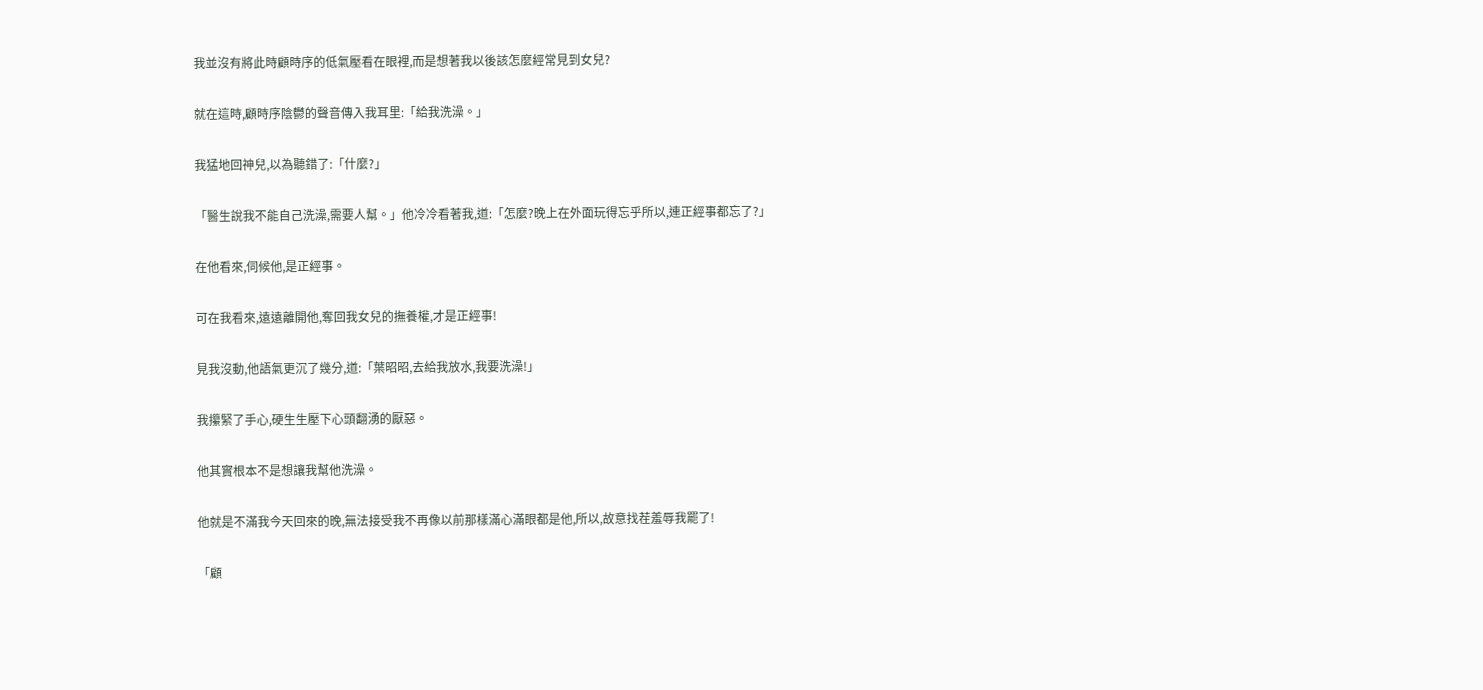我並沒有將此時顧時序的低氣壓看在眼裡,而是想著我以後該怎麼經常見到女兒?


就在這時,顧時序陰鬱的聲音傳入我耳里:「給我洗澡。」


我猛地回神兒,以為聽錯了:「什麼?」


「醫生說我不能自己洗澡,需要人幫。」他冷冷看著我,道:「怎麼?晚上在外面玩得忘乎所以,連正經事都忘了?」


在他看來,伺候他,是正經事。


可在我看來,遠遠離開他,奪回我女兒的撫養權,才是正經事!


見我沒動,他語氣更沉了幾分,道:「葉昭昭,去給我放水,我要洗澡!」


我攥緊了手心,硬生生壓下心頭翻湧的厭惡。


他其實根本不是想讓我幫他洗澡。


他就是不滿我今天回來的晚,無法接受我不再像以前那樣滿心滿眼都是他,所以,故意找茬羞辱我罷了!


「顧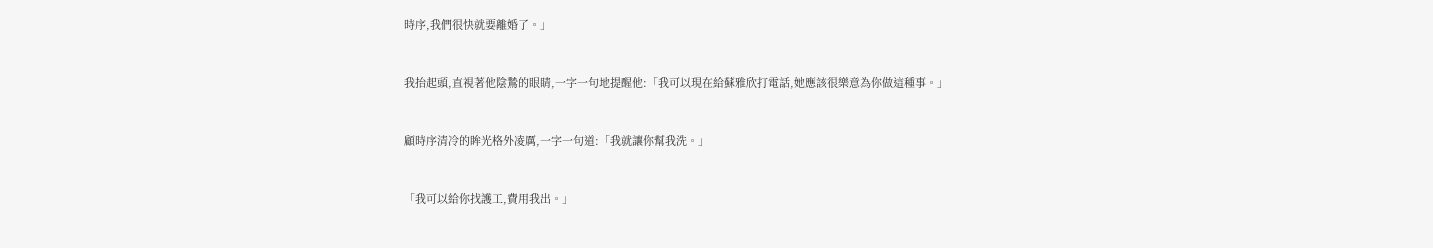時序,我們很快就要離婚了。」


我抬起頭,直視著他陰鷙的眼睛,一字一句地提醒他:「我可以現在給蘇雅欣打電話,她應該很樂意為你做這種事。」


顧時序清冷的眸光格外凌厲,一字一句道:「我就讓你幫我洗。」


「我可以給你找護工,費用我出。」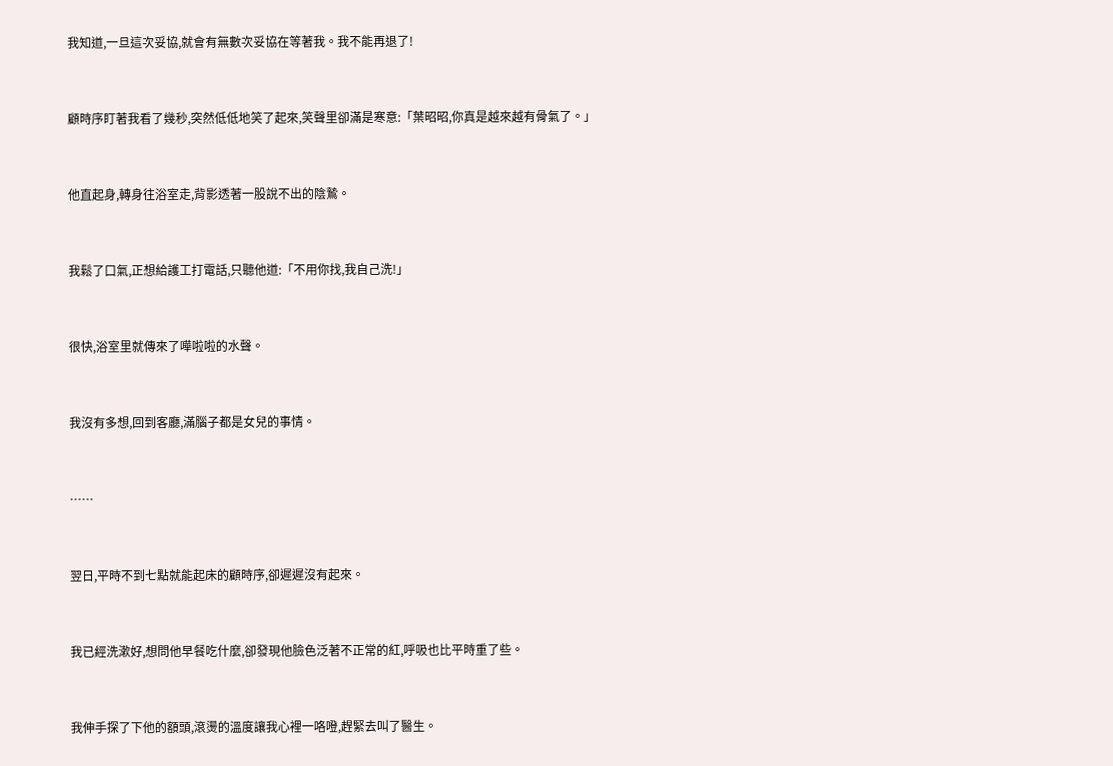我知道,一旦這次妥協,就會有無數次妥協在等著我。我不能再退了!


顧時序盯著我看了幾秒,突然低低地笑了起來,笑聲里卻滿是寒意:「葉昭昭,你真是越來越有骨氣了。」


他直起身,轉身往浴室走,背影透著一股說不出的陰鷙。


我鬆了口氣,正想給護工打電話,只聽他道:「不用你找,我自己洗!」


很快,浴室里就傳來了嘩啦啦的水聲。


我沒有多想,回到客廳,滿腦子都是女兒的事情。


……


翌日,平時不到七點就能起床的顧時序,卻遲遲沒有起來。


我已經洗漱好,想問他早餐吃什麼,卻發現他臉色泛著不正常的紅,呼吸也比平時重了些。


我伸手探了下他的額頭,滾燙的溫度讓我心裡一咯噔,趕緊去叫了醫生。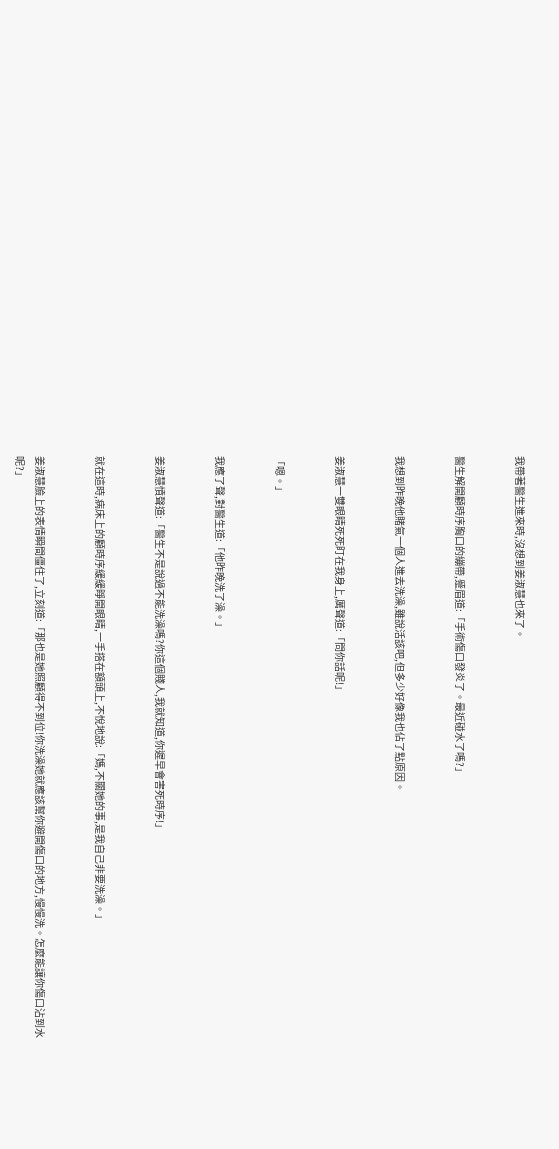我帶著醫生進來時,沒想到姜淑慧也來了。


醫生解開顧時序胸口的繃帶,蹙眉道:「手術傷口發炎了。最近碰水了嗎?」


我想到昨晚他賭氣一個人進去洗澡,雖說活該吧,但多少好像我也佔了點原因。


姜淑慧一雙眼睛死死盯在我身上,厲聲道:「問你話呢!」


「嗯。」


我應了聲,對醫生道:「他昨晚洗了澡。」


姜淑慧憤聲道:「醫生不是說過不能洗澡嗎?你這個賤人,我就知道,你遲早會害死時序!」


就在這時,病床上的顧時序緩緩睜開眼睛,一手搭在額頭上,不悅地說:「媽,不關她的事,是我自己非要洗澡。」


姜淑慧臉上的表情瞬間僵住了,立刻道:「那也是她照顧得不到位!你洗澡她就應該幫你避開傷口的地方,慢慢洗。怎麼能讓你傷口沾到水呢?」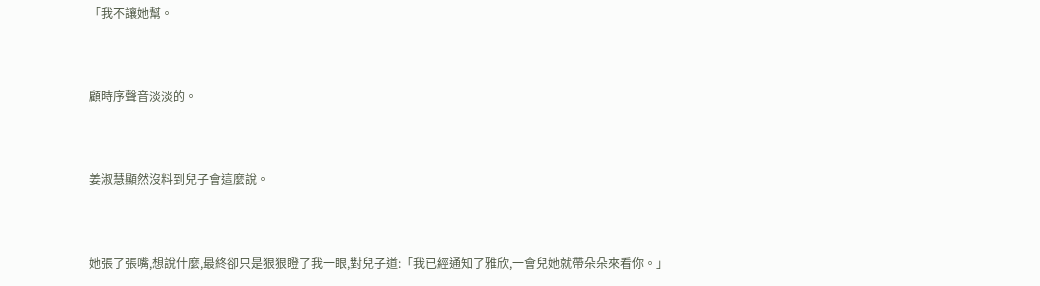「我不讓她幫。


顧時序聲音淡淡的。


姜淑慧顯然沒料到兒子會這麼說。


她張了張嘴,想說什麼,最終卻只是狠狠瞪了我一眼,對兒子道:「我已經通知了雅欣,一會兒她就帶朵朵來看你。」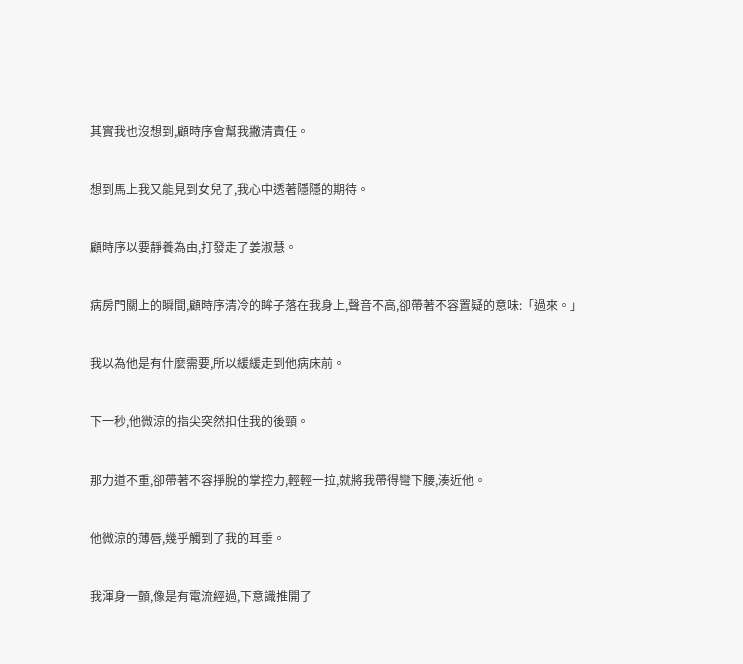其實我也沒想到,顧時序會幫我撇清責任。


想到馬上我又能見到女兒了,我心中透著隱隱的期待。


顧時序以要靜養為由,打發走了姜淑慧。


病房門關上的瞬間,顧時序清冷的眸子落在我身上,聲音不高,卻帶著不容置疑的意味:「過來。」


我以為他是有什麼需要,所以緩緩走到他病床前。


下一秒,他微涼的指尖突然扣住我的後頸。


那力道不重,卻帶著不容掙脫的掌控力,輕輕一拉,就將我帶得彎下腰,湊近他。


他微涼的薄唇,幾乎觸到了我的耳垂。


我渾身一顫,像是有電流經過,下意識推開了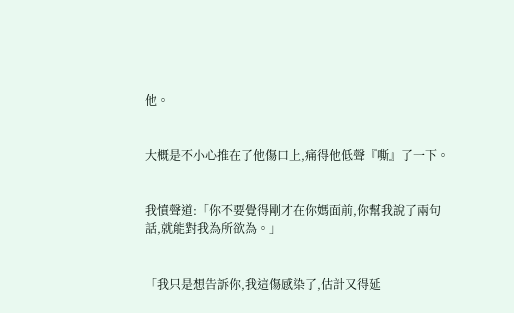他。


大概是不小心推在了他傷口上,痛得他低聲『嘶』了一下。


我憤聲道:「你不要覺得剛才在你媽面前,你幫我說了兩句話,就能對我為所欲為。」


「我只是想告訴你,我這傷感染了,估計又得延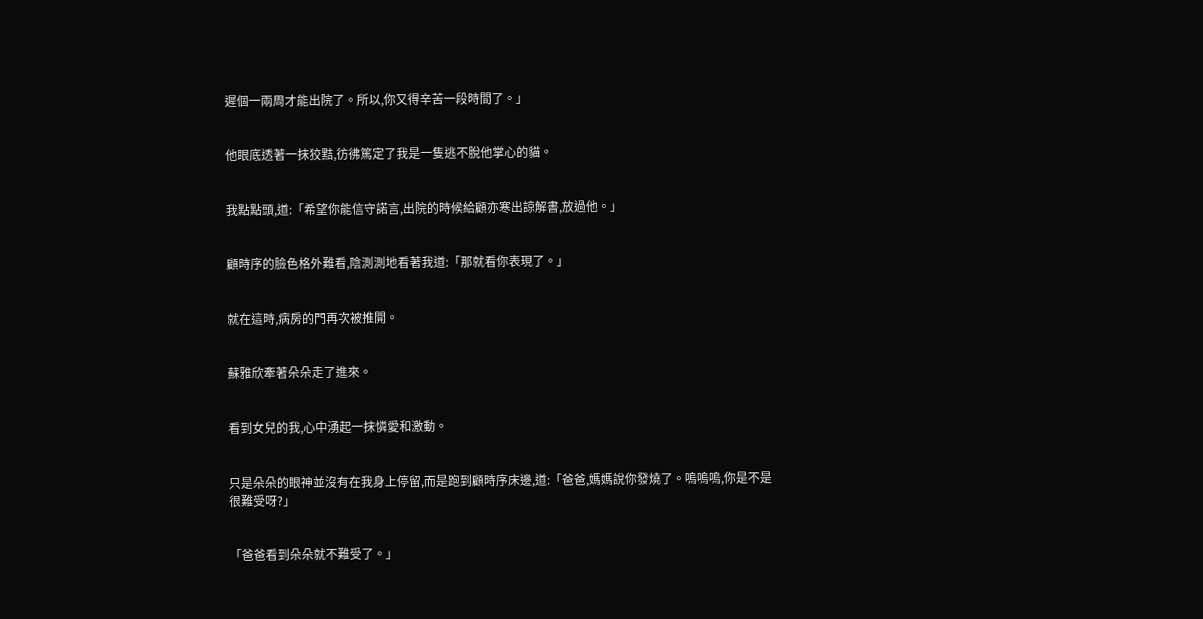遲個一兩周才能出院了。所以,你又得辛苦一段時間了。」


他眼底透著一抹狡黠,彷彿篤定了我是一隻逃不脫他掌心的貓。


我點點頭,道:「希望你能信守諾言,出院的時候給顧亦寒出諒解書,放過他。」


顧時序的臉色格外難看,陰測測地看著我道:「那就看你表現了。」


就在這時,病房的門再次被推開。


蘇雅欣牽著朵朵走了進來。


看到女兒的我,心中湧起一抹憐愛和激動。


只是朵朵的眼神並沒有在我身上停留,而是跑到顧時序床邊,道:「爸爸,媽媽說你發燒了。嗚嗚嗚,你是不是很難受呀?」


「爸爸看到朵朵就不難受了。」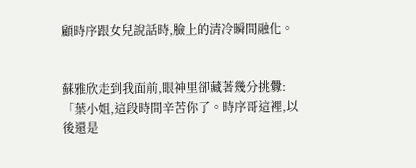顧時序跟女兒說話時,臉上的清冷瞬間融化。


蘇雅欣走到我面前,眼神里卻藏著幾分挑釁:「葉小姐,這段時間辛苦你了。時序哥這裡,以後還是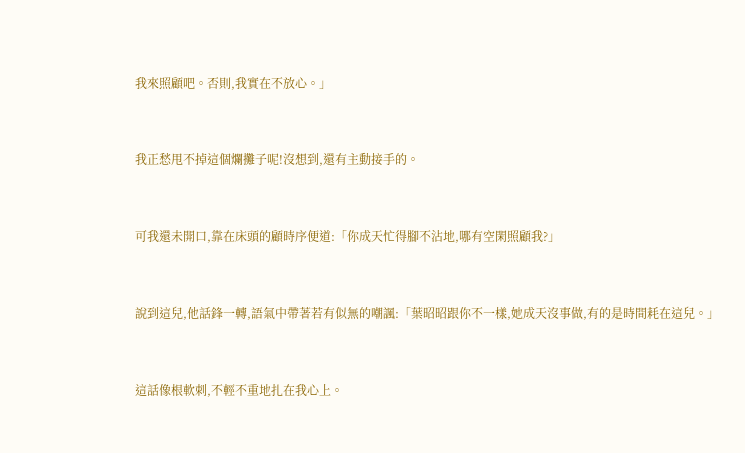我來照顧吧。否則,我實在不放心。」


我正愁甩不掉這個爛攤子呢!沒想到,還有主動接手的。


可我還未開口,靠在床頭的顧時序便道:「你成天忙得腳不沾地,哪有空閑照顧我?」


說到這兒,他話鋒一轉,語氣中帶著若有似無的嘲諷:「葉昭昭跟你不一樣,她成天沒事做,有的是時間耗在這兒。」


這話像根軟刺,不輕不重地扎在我心上。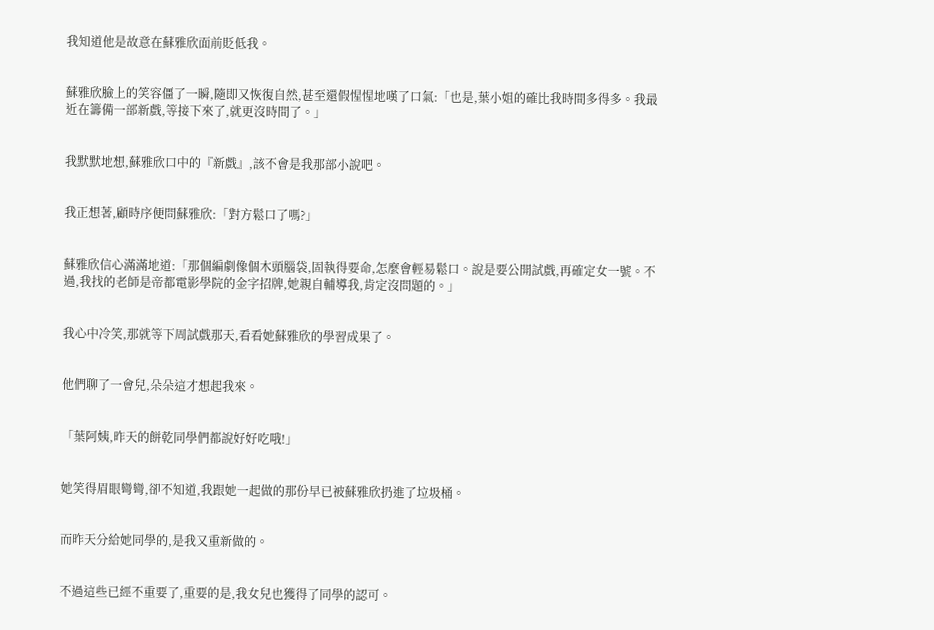我知道他是故意在蘇雅欣面前貶低我。


蘇雅欣臉上的笑容僵了一瞬,隨即又恢復自然,甚至還假惺惺地嘆了口氣:「也是,葉小姐的確比我時間多得多。我最近在籌備一部新戲,等接下來了,就更沒時間了。」


我默默地想,蘇雅欣口中的『新戲』,該不會是我那部小說吧。


我正想著,顧時序便問蘇雅欣:「對方鬆口了嗎?」


蘇雅欣信心滿滿地道:「那個編劇像個木頭腦袋,固執得要命,怎麼會輕易鬆口。說是要公開試戲,再確定女一號。不過,我找的老師是帝都電影學院的金字招牌,她親自輔導我,肯定沒問題的。」


我心中冷笑,那就等下周試戲那天,看看她蘇雅欣的學習成果了。


他們聊了一會兒,朵朵這才想起我來。


「葉阿姨,昨天的餅乾同學們都說好好吃哦!」


她笑得眉眼彎彎,卻不知道,我跟她一起做的那份早已被蘇雅欣扔進了垃圾桶。


而昨天分給她同學的,是我又重新做的。


不過這些已經不重要了,重要的是,我女兒也獲得了同學的認可。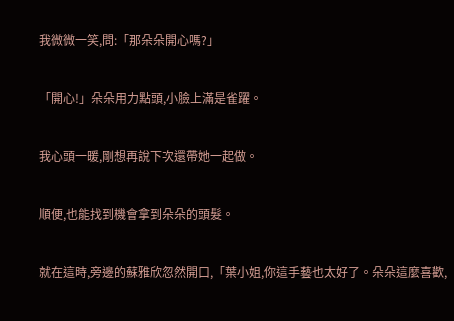我微微一笑,問:「那朵朵開心嗎?」


「開心!」朵朵用力點頭,小臉上滿是雀躍。


我心頭一暖,剛想再說下次還帶她一起做。


順便,也能找到機會拿到朵朵的頭髮。


就在這時,旁邊的蘇雅欣忽然開口,「葉小姐,你這手藝也太好了。朵朵這麼喜歡,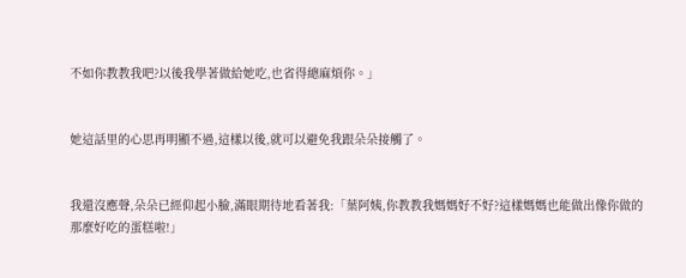不如你教教我吧?以後我學著做給她吃,也省得總麻煩你。」


她這話里的心思再明顯不過,這樣以後,就可以避免我跟朵朵接觸了。


我還沒應聲,朵朵已經仰起小臉,滿眼期待地看著我:「葉阿姨,你教教我媽媽好不好?這樣媽媽也能做出像你做的那麼好吃的蛋糕啦!」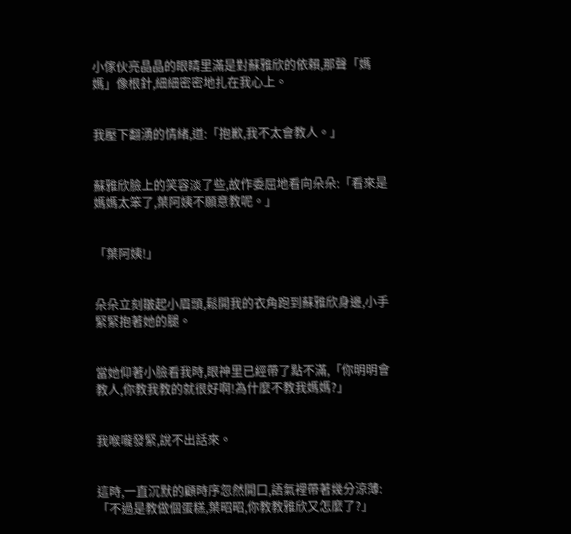小傢伙亮晶晶的眼睛里滿是對蘇雅欣的依賴,那聲「媽媽」像根針,細細密密地扎在我心上。


我壓下翻湧的情緒,道:「抱歉,我不太會教人。」


蘇雅欣臉上的笑容淡了些,故作委屈地看向朵朵:「看來是媽媽太笨了,葉阿姨不願意教呢。」


「葉阿姨!」


朵朵立刻皺起小眉頭,鬆開我的衣角跑到蘇雅欣身邊,小手緊緊抱著她的腿。


當她仰著小臉看我時,眼神里已經帶了點不滿,「你明明會教人,你教我教的就很好啊!為什麼不教我媽媽?」


我喉嚨發緊,說不出話來。


這時,一直沉默的顧時序忽然開口,語氣裡帶著幾分涼薄:「不過是教做個蛋糕,葉昭昭,你教教雅欣又怎麼了?」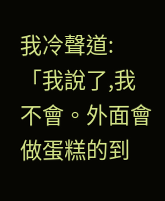我冷聲道:「我說了,我不會。外面會做蛋糕的到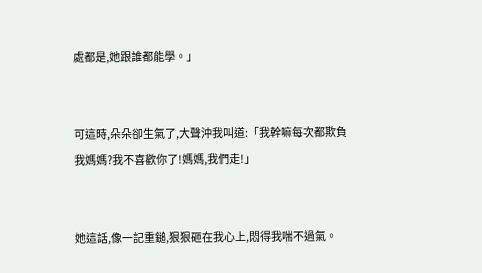處都是,她跟誰都能學。」


可這時,朵朵卻生氣了,大聲沖我叫道:「我幹嘛每次都欺負我媽媽?我不喜歡你了!媽媽,我們走!」


她這話,像一記重鎚,狠狠砸在我心上,悶得我喘不過氣。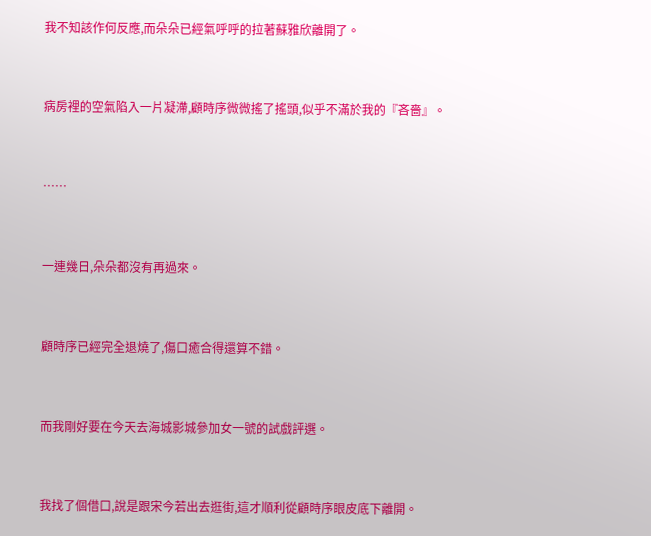我不知該作何反應,而朵朵已經氣呼呼的拉著蘇雅欣離開了。


病房裡的空氣陷入一片凝滯,顧時序微微搖了搖頭,似乎不滿於我的『吝嗇』。


……


一連幾日,朵朵都沒有再過來。


顧時序已經完全退燒了,傷口癒合得還算不錯。


而我剛好要在今天去海城影城參加女一號的試戲評選。


我找了個借口,說是跟宋今若出去逛街,這才順利從顧時序眼皮底下離開。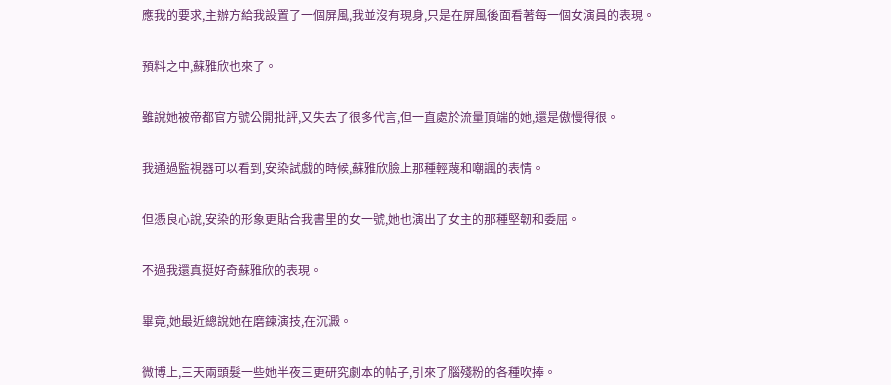應我的要求,主辦方給我設置了一個屏風,我並沒有現身,只是在屏風後面看著每一個女演員的表現。


預料之中,蘇雅欣也來了。


雖說她被帝都官方號公開批評,又失去了很多代言,但一直處於流量頂端的她,還是傲慢得很。


我通過監視器可以看到,安染試戲的時候,蘇雅欣臉上那種輕蔑和嘲諷的表情。


但憑良心說,安染的形象更貼合我書里的女一號,她也演出了女主的那種堅韌和委屈。


不過我還真挺好奇蘇雅欣的表現。


畢竟,她最近總說她在磨鍊演技,在沉澱。


微博上,三天兩頭髮一些她半夜三更研究劇本的帖子,引來了腦殘粉的各種吹捧。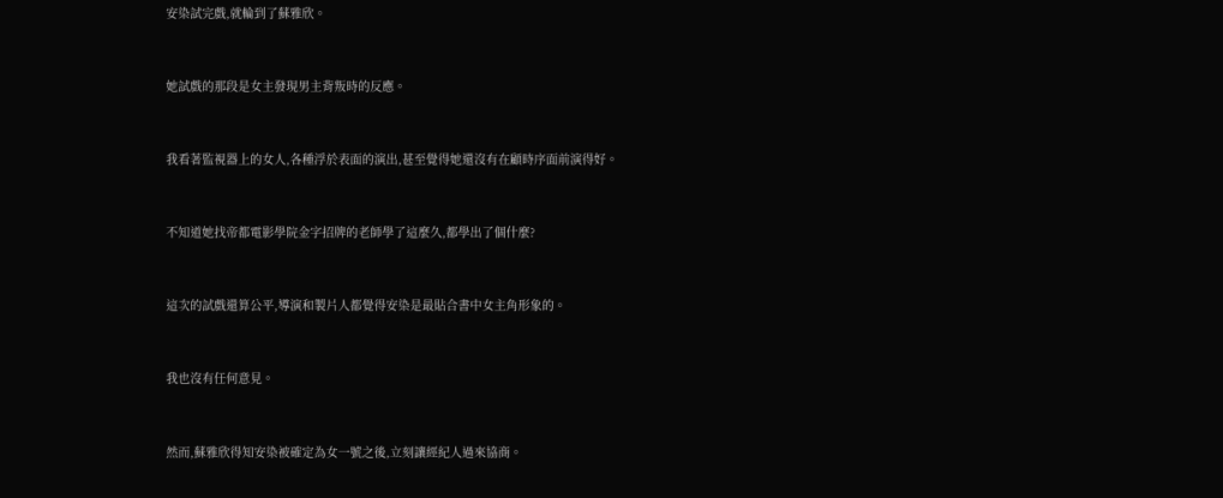安染試完戲,就輪到了蘇雅欣。


她試戲的那段是女主發現男主背叛時的反應。


我看著監視器上的女人,各種浮於表面的演出,甚至覺得她還沒有在顧時序面前演得好。


不知道她找帝都電影學院金字招牌的老師學了這麼久,都學出了個什麼?


這次的試戲還算公平,導演和製片人都覺得安染是最貼合書中女主角形象的。


我也沒有任何意見。


然而,蘇雅欣得知安染被確定為女一號之後,立刻讓經紀人過來協商。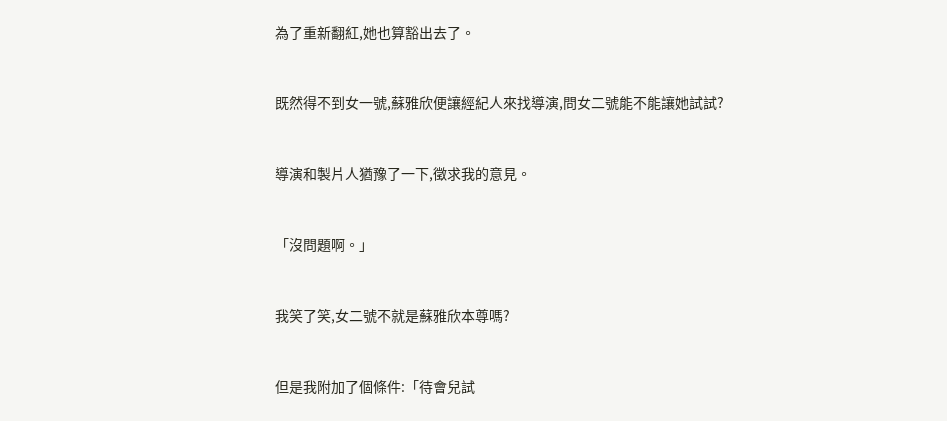為了重新翻紅,她也算豁出去了。


既然得不到女一號,蘇雅欣便讓經紀人來找導演,問女二號能不能讓她試試?


導演和製片人猶豫了一下,徵求我的意見。


「沒問題啊。」


我笑了笑,女二號不就是蘇雅欣本尊嗎?


但是我附加了個條件:「待會兒試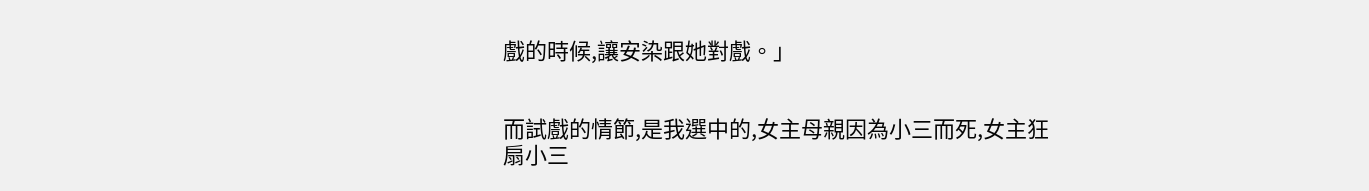戲的時候,讓安染跟她對戲。」


而試戲的情節,是我選中的,女主母親因為小三而死,女主狂扇小三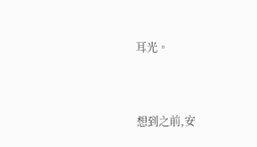耳光。


想到之前,安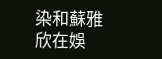染和蘇雅欣在娛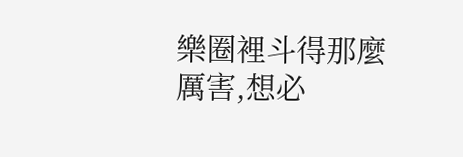樂圈裡斗得那麼厲害,想必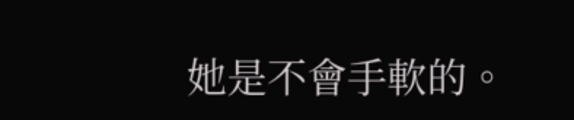她是不會手軟的。